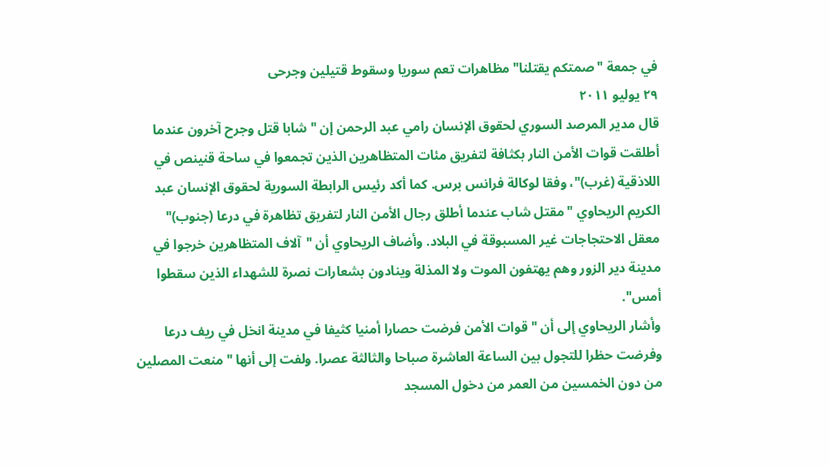في جمعة "صمتكم يقتلنا" مظاهرات تعم سوريا وسقوط قتيلين وجرحى
٢٩ يوليو ٢٠١١
قال مدير المرصد السوري لحقوق الإنسان رامي عبد الرحمن إن "شابا قتل وجرح آخرون عندما أطلقت قوات الأمن النار بكثافة لتفريق مئات المتظاهرين الذين تجمعوا في ساحة قنينص في اللاذقية (غرب)"، وفقا لوكالة فرانس برس. كما أكد رئيس الرابطة السورية لحقوق الإنسان عبد الكريم الريحاوي "مقتل شاب عندما أطلق رجال الأمن النار لتفريق تظاهرة في درعا (جنوب)" معقل الاحتجاجات غير المسبوقة في البلاد. وأضاف الريحاوي أن "آلاف المتظاهرين خرجوا في مدينة دير الزور وهم يهتفون الموت ولا المذلة وينادون بشعارات نصرة للشهداء الذين سقطوا أمس".
وأشار الريحاوي إلى أن "قوات الأمن فرضت حصارا أمنيا كثيفا في مدينة انخل في ريف درعا وفرضت حظرا للتجول بين الساعة العاشرة صباحا والثالثة عصرا. ولفت إلى أنها "منعت المصلين من دون الخمسين من العمر من دخول المسجد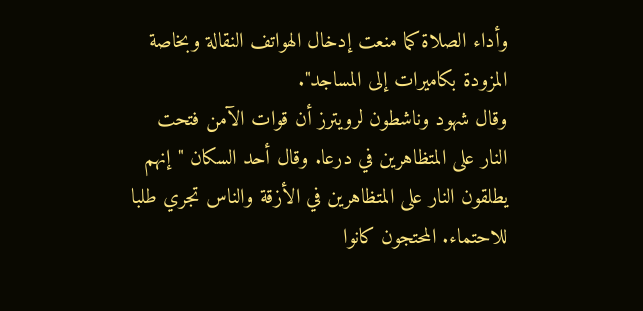وأداء الصلاة كما منعت إدخال الهواتف النقالة وبخاصة المزودة بكاميرات إلى المساجد".
وقال شهود وناشطون لرويترز أن قوات الآمن فتحت النار على المتظاهرين في درعا. وقال أحد السكان "إنهم يطلقون النار على المتظاهرين في الأزقة والناس تجري طلبا للاحتماء. المحتجون كانوا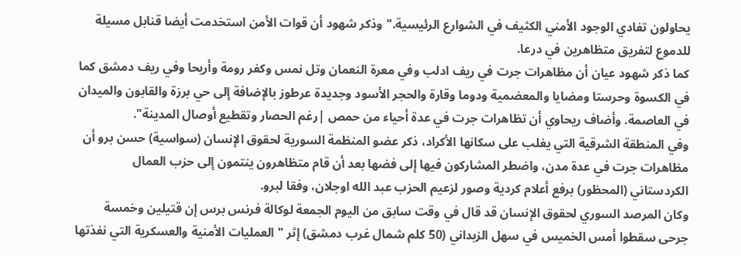يحاولون تفادي الوجود الأمني الكثيف في الشوارع الرئيسية." وذكر شهود أن قوات الأمن استخدمت أيضا قنابل مسيلة للدموع لتفريق متظاهرين في درعا.
كما ذكر شهود عيان أن مظاهرات جرت في ريف ادلب وفي معرة النعمان وتل نمس وكفر رومة وأريحا وفي ريف دمشق كما في الكسوة وحرستا ومضايا والمعضمية ودوما وقارة والحجر الأسود وجديدة عرطوز بالإضافة إلى حي برزة والقابون والميدان في العاصمة. وأضاف ريحاوي أن تظاهرات جرت في عدة أحياء من حمص |رغم الحصار وتقطيع أوصال المدينة".
وفي المنطقة الشرقية التي يغلب على سكانها الأكراد، ذكر عضو المنظمة السورية لحقوق الإنسان (سواسية) حسن برو أن مظاهرات جرت في عدة مدن، واضطر المشاركون فيها إلى فضها بعد أن قام متظاهرون ينتمون إلى حزب العمال الكردستاني (المحظور) برفع أعلام كردية وصور لزعيم الحزب عبد الله اوجلان، وفقا لبرو.
وكان المرصد السوري لحقوق الإنسان قد قال في وقت سابق من اليوم الجمعة لوكالة فرنس برس إن قتيلين وخمسة جرحى سقطوا أمس الخميس في سهل الزبداني (50 كلم شمال غرب دمشق) إثر "العمليات الأمنية والعسكرية التي نفذتها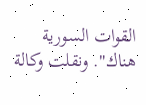القوات السورية هناك". ونقلت وكالة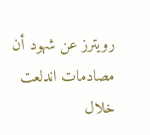رويترز عن شهود أن مصادمات اندلعت خلال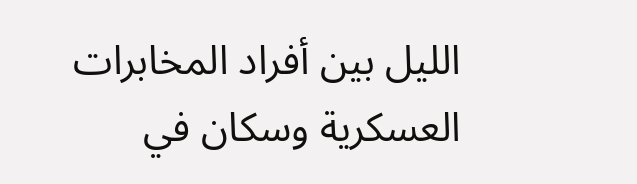الليل بين أفراد المخابرات العسكرية وسكان في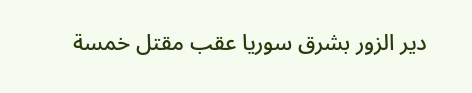دير الزور بشرق سوريا عقب مقتل خمسة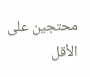محتجين على الأقل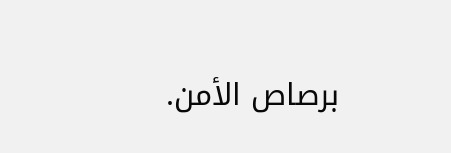برصاص الأمن.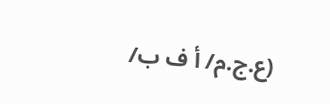(ع.ج.م/ أ ف ب/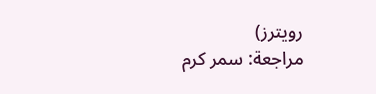رويترز)
مراجعة: سمر كرم